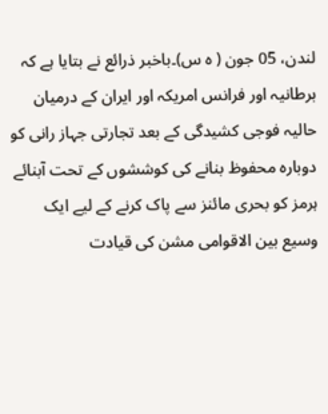لندن، 05 جون ( ہ س)۔باخبر ذرائع نے بتایا ہے کہ برطانیہ اور فرانس امریکہ اور ایران کے درمیان حالیہ فوجی کشیدگی کے بعد تجارتی جہاز رانی کو دوبارہ محفوظ بنانے کی کوششوں کے تحت آبنائے ہرمز کو بحری مائنز سے پاک کرنے کے لیے ایک وسیع بین الاقوامی مشن کی قیادت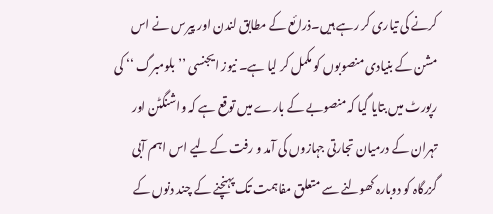کرنے کی تیاری کر رہے ہیں۔ذرائع کے مطابق لندن اور پیرس نے اس مشن کے بنیادی منصوبوں کو مکمل کر لیا ہے۔ نیوز ایجنسی ’’ بلومبرگ ‘‘ کی رپورٹ میں بتایا گیا کہ منصوبے کے بارے میں توقع ہے کہ واشنگٹن اور تہران کے درمیان تجارتی جہازوں کی آمد و رفت کے لیے اس اہم آبی گزرگاہ کو دوبارہ کھولنے سے متعلق مفاہمت تک پہنچنے کے چند دنوں کے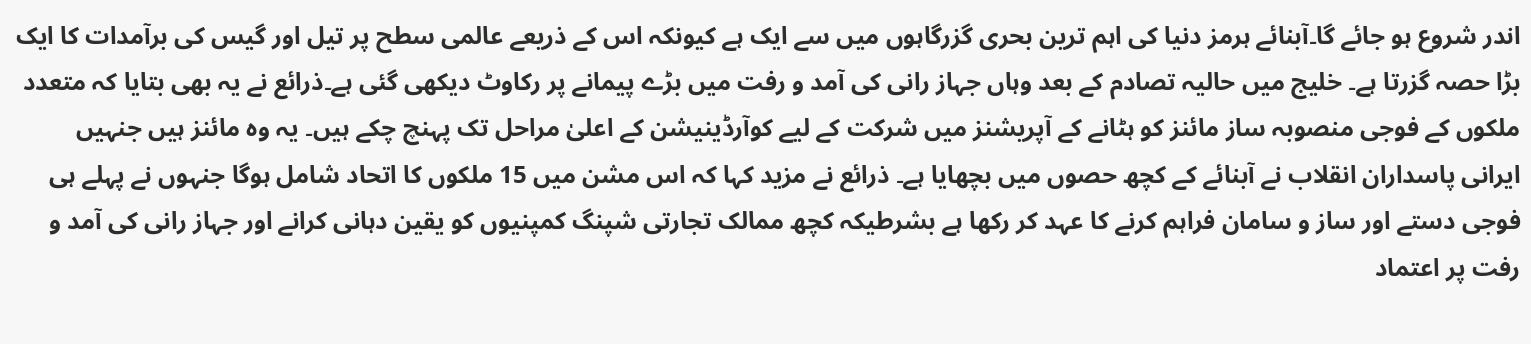اندر شروع ہو جائے گا۔آبنائے ہرمز دنیا کی اہم ترین بحری گزرگاہوں میں سے ایک ہے کیونکہ اس کے ذریعے عالمی سطح پر تیل اور گیس کی برآمدات کا ایک بڑا حصہ گزرتا ہے۔ خلیج میں حالیہ تصادم کے بعد وہاں جہاز رانی کی آمد و رفت میں بڑے پیمانے پر رکاوٹ دیکھی گئی ہے۔ذرائع نے یہ بھی بتایا کہ متعدد ملکوں کے فوجی منصوبہ ساز مائنز کو ہٹانے کے آپریشنز میں شرکت کے لیے کوآرڈینیشن کے اعلیٰ مراحل تک پہنچ چکے ہیں۔ یہ وہ مائنز ہیں جنہیں ایرانی پاسداران انقلاب نے آبنائے کے کچھ حصوں میں بچھایا ہے۔ ذرائع نے مزید کہا کہ اس مشن میں 15 ملکوں کا اتحاد شامل ہوگا جنہوں نے پہلے ہی فوجی دستے اور ساز و سامان فراہم کرنے کا عہد کر رکھا ہے بشرطیکہ کچھ ممالک تجارتی شپنگ کمپنیوں کو یقین دہانی کرانے اور جہاز رانی کی آمد و رفت پر اعتماد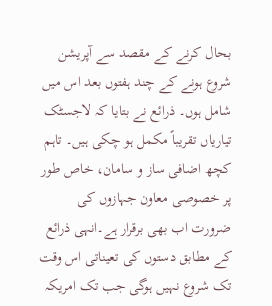بحال کرنے کے مقصد سے آپریشن شروع ہونے کے چند ہفتوں بعد اس میں شامل ہوں۔ ذرائع نے بتایا کہ لاجسٹک تیاریاں تقریباً مکمل ہو چکی ہیں۔ تاہم کچھ اضافی ساز و سامان، خاص طور پر خصوصی معاون جہازوں کی ضرورت اب بھی برقرار ہے۔انہی ذرائع کے مطابق دستوں کی تعیناتی اس وقت تک شروع نہیں ہوگی جب تک امریکہ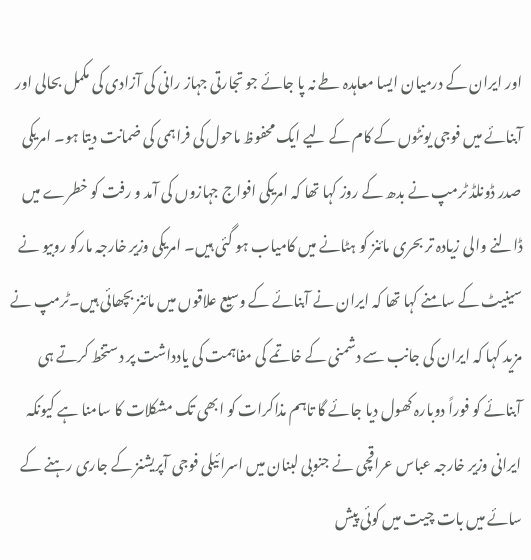اور ایران کے درمیان ایسا معاہدہ طے نہ پا جائے جو تجارتی جہاز رانی کی آزادی کی مکمل بحالی اور آبنائے میں فوجی یونٹوں کے کام کے لیے ایک محفوظ ماحول کی فراہمی کی ضمانت دیتا ہو۔ امریکی صدر ڈونلڈ ٹرمپ نے بدھ کے روز کہا تھا کہ امریکی افواج جہازوں کی آمد و رفت کو خطرے میں ڈالنے والی زیادہ تر بحری مائنز کو ہٹانے میں کامیاب ہو گئی ہیں۔ امریکی وزیر خارجہ مارکو روبیو نے سینیٹ کے سامنے کہا تھا کہ ایران نے آبنائے کے وسیع علاقوں میں مائنز بچھائی ہیں۔ٹرمپ نے مزید کہا کہ ایران کی جانب سے دشمنی کے خاتمے کی مفاہمت کی یادداشت پر دستخط کرتے ہی آبنائے کو فوراً دوبارہ کھول دیا جائے گا تاہم مذاکرات کو ابھی تک مشکلات کا سامنا ہے کیونکہ ایرانی وزیر خارجہ عباس عراقچی نے جنوبی لبنان میں اسرائیلی فوجی آپریشنز کے جاری رہنے کے سائے میں بات چیت میں کوئی پیش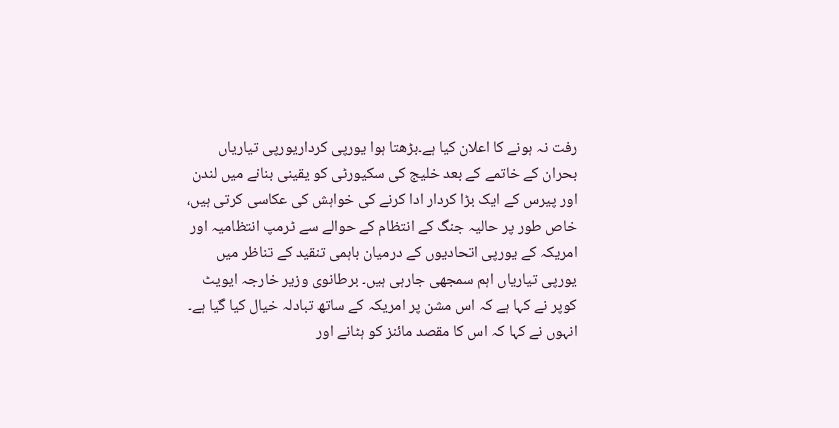رفت نہ ہونے کا اعلان کیا ہے۔بڑھتا ہوا یورپی کرداریورپی تیاریاں بحران کے خاتمے کے بعد خلیج کی سکیورٹی کو یقینی بنانے میں لندن اور پیرس کے ایک بڑا کردار ادا کرنے کی خواہش کی عکاسی کرتی ہیں، خاص طور پر حالیہ جنگ کے انتظام کے حوالے سے ٹرمپ انتظامیہ اور امریکہ کے یورپی اتحادیوں کے درمیان باہمی تنقید کے تناظر میں یورپی تیاریاں اہم سمجھی جارہی ہیں۔ برطانوی وزیر خارجہ ایویٹ کوپر نے کہا ہے کہ اس مشن پر امریکہ کے ساتھ تبادلہ خیال کیا گیا ہے۔ انہوں نے کہا کہ اس کا مقصد مائنز کو ہٹانے اور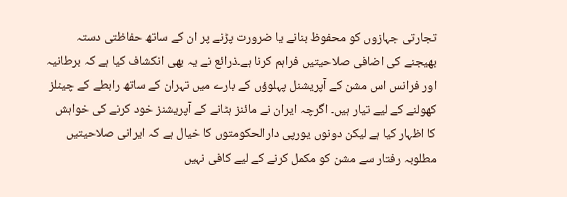تجارتی جہازوں کو محفوظ بنانے یا ضرورت پڑنے پر ان کے ساتھ حفاظتی دستہ بھیجنے کی اضافی صلاحیتیں فراہم کرنا ہے۔ذرائع نے یہ بھی انکشاف کیا ہے کہ برطانیہ اور فرانس اس مشن کے آپریشنل پہلوؤں کے بارے میں تہران کے ساتھ رابطے کے چینلز کھولنے کے لیے تیار ہیں۔ اگرچہ ایران نے مائنز ہٹانے کے آپریشنز خود کرنے کی خواہش کا اظہار کیا ہے لیکن دونوں یورپی دارالحکومتوں کا خیال ہے کہ ایرانی صلاحیتیں مطلوبہ رفتار سے مشن کو مکمل کرنے کے لیے کافی نہیں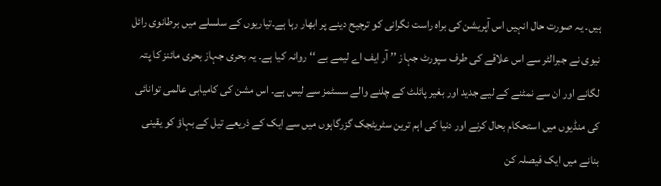ہیں۔ یہ صورت حال انہیں اس آپریشن کی براہ راست نگرانی کو ترجیح دینے پر ابھار رہا ہے۔تیاریوں کے سلسلے میں برطانوی رائل نیوی نے جبرالٹر سے اس علاقے کی طرف سپورٹ جہاز ’’ آر ایف اے لیمے بے ‘‘ روانہ کیا ہے۔ یہ بحری جہاز بحری مائنز کا پتہ لگانے اور ان سے نمٹنے کے لیے جدید اور بغیر پائلٹ کے چلنے والے سسٹمز سے لیس ہے۔ اس مشن کی کامیابی عالمی توانائی کی منڈیوں میں استحکام بحال کرنے اور دنیا کی اہم ترین سٹریٹجک گزرگاہوں میں سے ایک کے ذریعے تیل کے بہاؤ کو یقینی بنانے میں ایک فیصلہ کن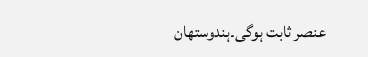عنصر ثابت ہوگی۔ہندوستھان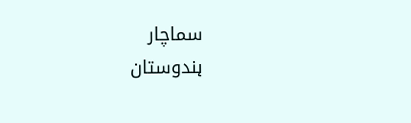سماچار
ہندوستان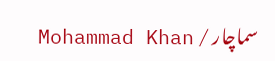سماچار / Mohammad Khan